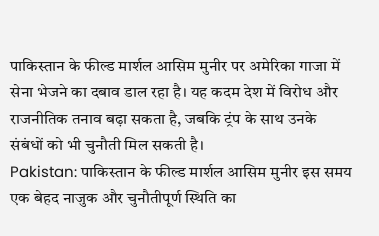पाकिस्तान के फील्ड मार्शल आसिम मुनीर पर अमेरिका गाजा में सेना भेजने का दबाव डाल रहा है। यह कदम देश में विरोध और राजनीतिक तनाव बढ़ा सकता है, जबकि ट्रंप के साथ उनके संबंधों को भी चुनौती मिल सकती है।
Pakistan: पाकिस्तान के फील्ड मार्शल आसिम मुनीर इस समय एक बेहद नाजुक और चुनौतीपूर्ण स्थिति का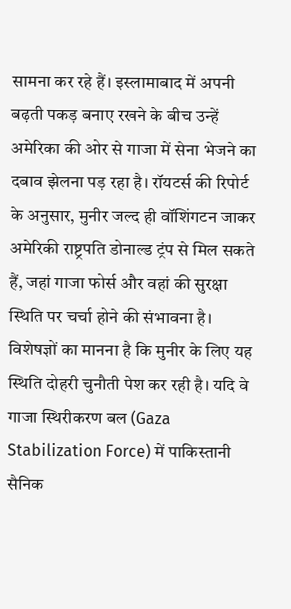सामना कर रहे हैं। इस्लामाबाद में अपनी बढ़ती पकड़ बनाए रखने के बीच उन्हें अमेरिका की ओर से गाजा में सेना भेजने का दबाव झेलना पड़ रहा है। रॉयटर्स की रिपोर्ट के अनुसार, मुनीर जल्द ही वॉशिंगटन जाकर अमेरिकी राष्ट्रपति डोनाल्ड ट्रंप से मिल सकते हैं, जहां गाजा फोर्स और वहां की सुरक्षा स्थिति पर चर्चा होने की संभावना है।
विशेषज्ञों का मानना है कि मुनीर के लिए यह स्थिति दोहरी चुनौती पेश कर रही है। यदि वे गाजा स्थिरीकरण बल (Gaza Stabilization Force) में पाकिस्तानी सैनिक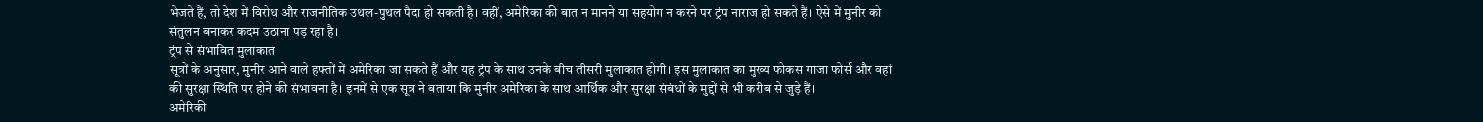भेजते हैं, तो देश में विरोध और राजनीतिक उथल-पुथल पैदा हो सकती है। वहीं, अमेरिका की बात न मानने या सहयोग न करने पर ट्रंप नाराज हो सकते हैं। ऐसे में मुनीर को संतुलन बनाकर कदम उठाना पड़ रहा है।
ट्रंप से संभावित मुलाकात
सूत्रों के अनुसार, मुनीर आने वाले हफ्तों में अमेरिका जा सकते हैं और यह ट्रंप के साथ उनके बीच तीसरी मुलाकात होगी। इस मुलाकात का मुख्य फोकस गाजा फोर्स और वहां की सुरक्षा स्थिति पर होने की संभावना है। इनमें से एक सूत्र ने बताया कि मुनीर अमेरिका के साथ आर्थिक और सुरक्षा संबंधों के मुद्दों से भी करीब से जुड़े हैं।
अमेरिकी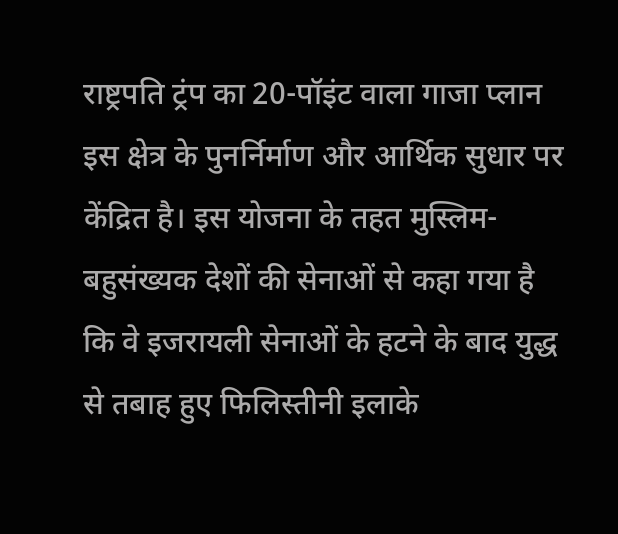राष्ट्रपति ट्रंप का 20-पॉइंट वाला गाजा प्लान इस क्षेत्र के पुनर्निर्माण और आर्थिक सुधार पर केंद्रित है। इस योजना के तहत मुस्लिम-बहुसंख्यक देशों की सेनाओं से कहा गया है कि वे इजरायली सेनाओं के हटने के बाद युद्ध से तबाह हुए फिलिस्तीनी इलाके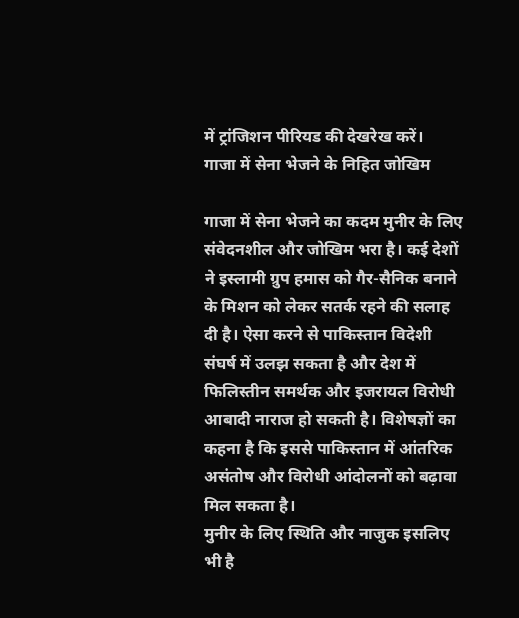में ट्रांजिशन पीरियड की देखरेख करें।
गाजा में सेना भेजने के निहित जोखिम

गाजा में सेना भेजने का कदम मुनीर के लिए संवेदनशील और जोखिम भरा है। कई देशों ने इस्लामी ग्रुप हमास को गैर-सैनिक बनाने के मिशन को लेकर सतर्क रहने की सलाह दी है। ऐसा करने से पाकिस्तान विदेशी संघर्ष में उलझ सकता है और देश में फिलिस्तीन समर्थक और इजरायल विरोधी आबादी नाराज हो सकती है। विशेषज्ञों का कहना है कि इससे पाकिस्तान में आंतरिक असंतोष और विरोधी आंदोलनों को बढ़ावा मिल सकता है।
मुनीर के लिए स्थिति और नाजुक इसलिए भी है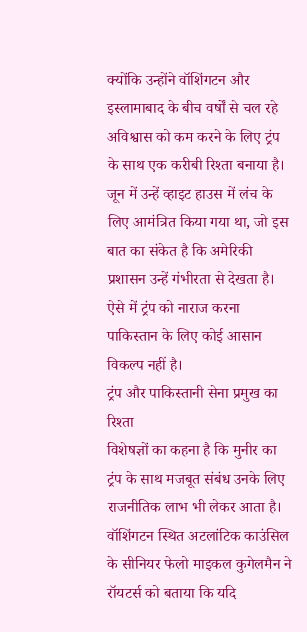क्योंकि उन्होंने वॉशिंगटन और इस्लामाबाद के बीच वर्षों से चल रहे अविश्वास को कम करने के लिए ट्रंप के साथ एक करीबी रिश्ता बनाया है। जून में उन्हें व्हाइट हाउस में लंच के लिए आमंत्रित किया गया था, जो इस बात का संकेत है कि अमेरिकी प्रशासन उन्हें गंभीरता से देखता है। ऐसे में ट्रंप को नाराज करना पाकिस्तान के लिए कोई आसान विकल्प नहीं है।
ट्रंप और पाकिस्तानी सेना प्रमुख का रिश्ता
विशेषज्ञों का कहना है कि मुनीर का ट्रंप के साथ मजबूत संबंध उनके लिए राजनीतिक लाभ भी लेकर आता है। वॉशिंगटन स्थित अटलांटिक काउंसिल के सीनियर फेलो माइकल कुगेलमैन ने रॉयटर्स को बताया कि यदि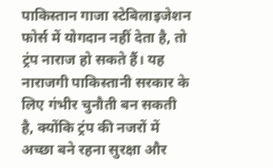पाकिस्तान गाजा स्टेबिलाइजेशन फोर्स में योगदान नहीं देता है, तो ट्रंप नाराज हो सकते हैं। यह नाराजगी पाकिस्तानी सरकार के लिए गंभीर चुनौती बन सकती है, क्योंकि ट्रंप की नजरों में अच्छा बने रहना सुरक्षा और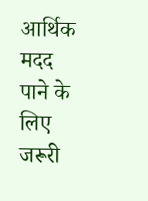आर्थिक मदद पाने के लिए जरूरी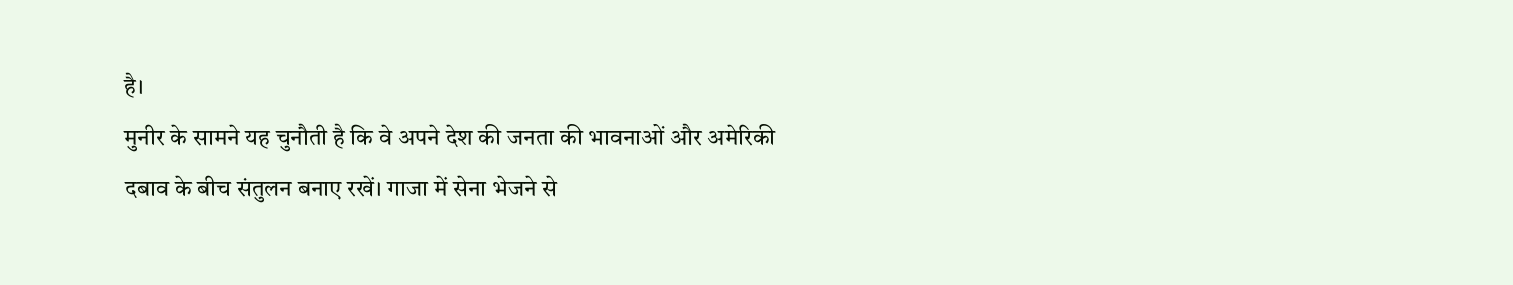है।
मुनीर के सामने यह चुनौती है कि वे अपने देश की जनता की भावनाओं और अमेरिकी दबाव के बीच संतुलन बनाए रखें। गाजा में सेना भेजने से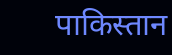पाकिस्तान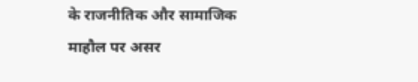के राजनीतिक और सामाजिक माहौल पर असर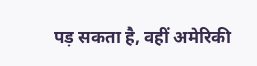पड़ सकता है, वहीं अमेरिकी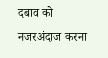दबाव को नजरअंदाज करना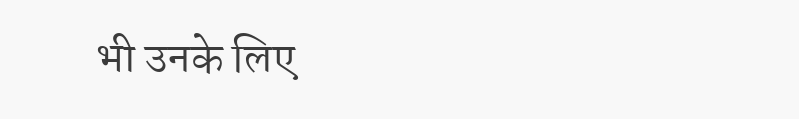भी उनके लिए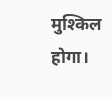मुश्किल होगा।